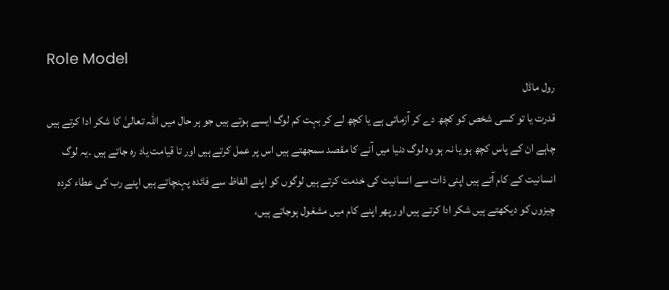Role Model
رول ماڈل
قدرت یا تو کسی شخص کو کچھ دے کر آزماتی ہے یا کچھ لے کر بہت کم لوگ ایسے ہوتے ہیں جو ہر حال میں اللہ تعالیٰ کا شکر ادا کرتے ہیں چاہے ان کے پاس کچھ ہو یا نہ ہو وہ لوگ دنیا میں آنے کا مقصد سمجھتے ہیں اس پر عمل کرتے ہیں اور تا قیامت یاد رہ جاتے ہیں ۔یہ لوگ انسانیت کے کام آتے ہیں اپنی ذات سے انسانیت کی خدمت کرتے ہیں لوگوں کو اپنے الفاظ سے فائدہ پہنچاتے ہیں اپنے رب کی عطاء کردہ چیزوں کو دیکھتے ہیں شکر ادا کرتے ہیں اور پھر اپنے کام میں مشغول ہوجاتے ہیں،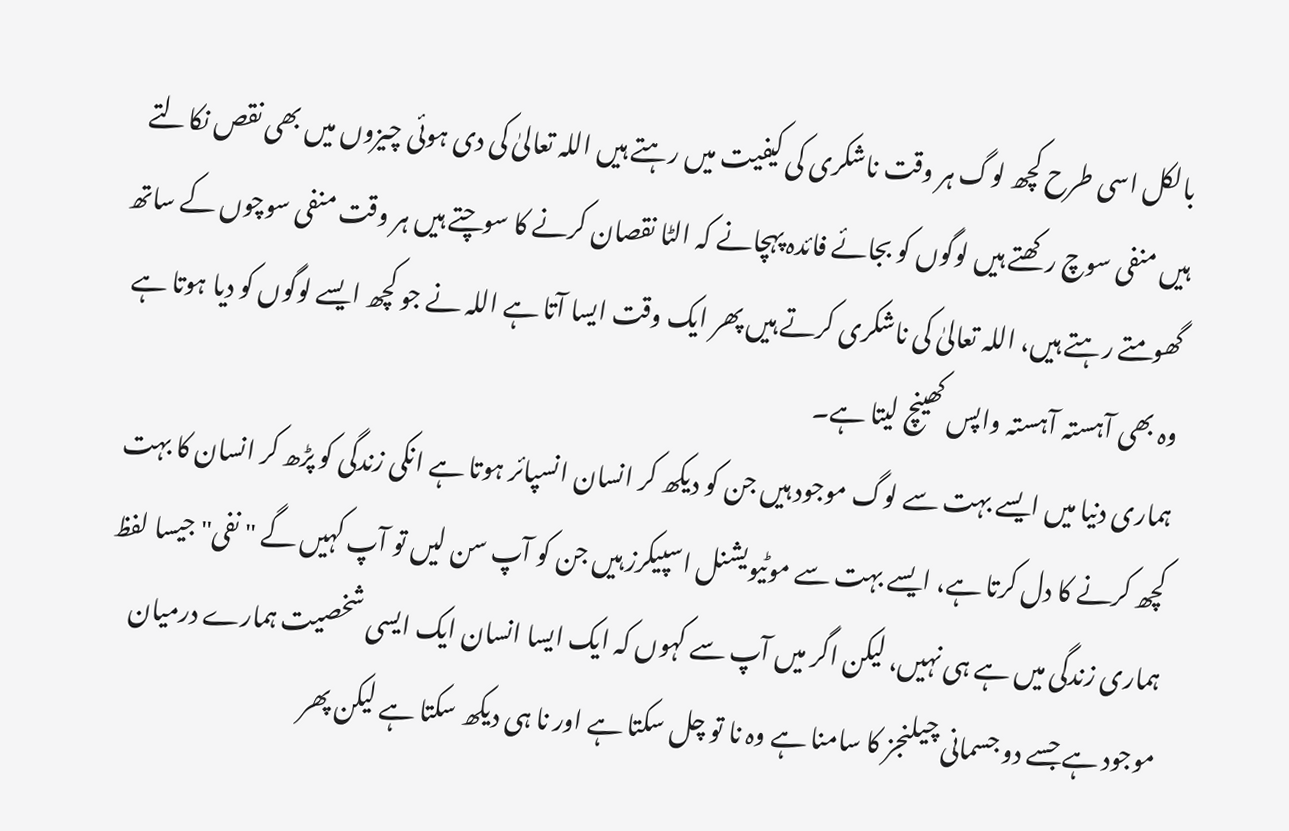بالکل اسی طرح کچھ لوگ ہر وقت ناشکری کی کیفیت میں رہتے ہیں اللہ تعالیٰ کی دی ہوئی چیزوں میں بھی نقص نکالتے ہیں منفی سوچ رکھتے ہیں لوگوں کو بجائے فائدہ پہچانے کہ الٹا نقصان کرنے کا سوچتے ہیں ہر وقت منفی سوچوں کے ساتھ گھومتے رہتے ہیں، اللہ تعالیٰ کی ناشکری کرتے ہیں پھر ایک وقت ایسا آتا ہے اللہ نے جو کچھ ایسے لوگوں کو دیا ہوتا ہے وہ بھی آہستہ آہستہ واپس کھینچ لیتا ہے۔
ہماری دنیا میں ایسے بہت سے لوگ موجود ہیں جن کو دیکھ کر انسان انسپائر ہوتا ہے انکی زندگی کو پڑھ کر انسان کا بہت کچھ کرنے کا دل کرتا ہے، ایسے بہت سے موٹیویشنل اسپیکرز ہیں جن کو آپ سن لیں تو آپ کہیں گے " نفی" جیسا لفظ ہماری زندگی میں ہے ہی نہیں، لیکن اگر میں آپ سے کہوں کہ ایک ایسا انسان ایک ایسی شخصیت ہمارے درمیان موجود ہے جسے دو جسمانی چیلنجز کا سامنا ہے وہ نا تو چل سکتا ہے اور نا ہی دیکھ سکتا ہے لیکن پھر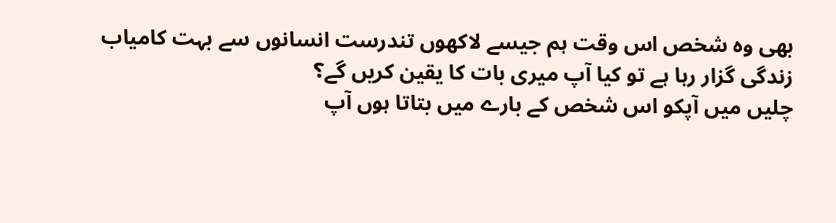بھی وہ شخص اس وقت ہم جیسے لاکھوں تندرست انسانوں سے بہت کامیاب زندگی گزار رہا ہے تو کیا آپ میری بات کا یقین کریں گے؟
چلیں میں آپکو اس شخص کے بارے میں بتاتا ہوں آپ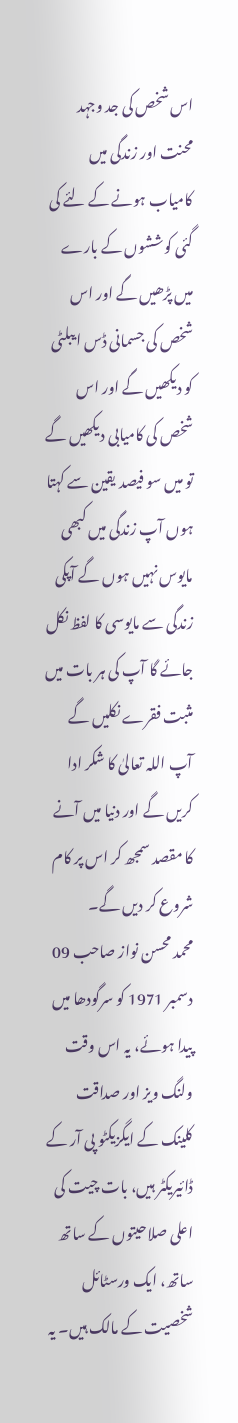اس شخص کی جد وجہد محنت اور زندگی میں کامیاب ہونے کے لئے کی گئی کوششوں کے بارے میں پڑھیں گے اور اس شخص کی جسمانی ڈس ایبلٹی کو دیکھیں گے اور اس شخص کی کامیابی دیکھیں گے تو میں سو فیصد یقین سے کہتا ہوں آپ زندگی میں کبھی مایوس نہیں ہوں گے آپکی زندگی سے مایوسی کا لفظ نکل جائے گا آپ کی ہر بات میں مثبت فقرے نکلیں گے آپ اللہ تعالیٰ کا شکر ادا کریں گے اور دنیا میں آنے کا مقصد سمجھ کر اس پر کام شروع کر دیں گے۔
محمد محسن نواز صاحب 09 دسمبر 1971 کو سرگودھا میں پیدا ہوئے، یہ اس وقت ولنگ ویز اور صداقت کلینک کے ایگزیکٹو پی آر کے ڈائیریکٹر ہیں، بات چیت کی اعلی صلاحیتوں کے ساتھ ساتھ، ایک ورسٹائل شخصیت کے مالک ہیں۔ یہ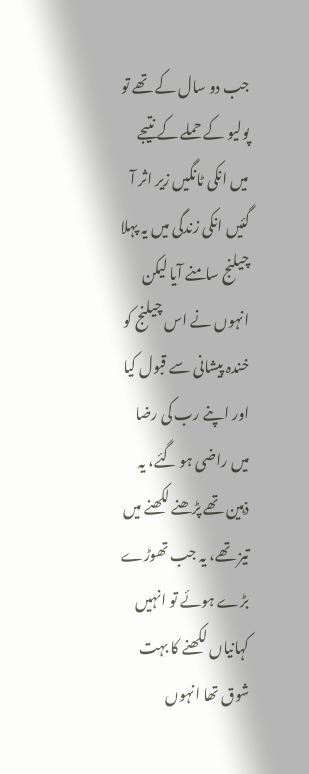جب دو سال کے تھے تو پولیو کے حملے کے نتیجے میں انکی ٹانگیں زیر اثر آ گئیں انکی زندگی میں یہ پہلا چیلنج سامنے آیا لیکن انہوں نے اس چیلنج کو خندہ پیشانی سے قبول کیا اور اپنے رب کی رضا میں راضی ہو گئے، یہ ذہین تھے پڑھنے لکھنے میں تیز تھے، یہ جب تھوڑے بڑے ہوئے تو انہیں کہانیاں لکھنے کا بہت شوق تھا انہوں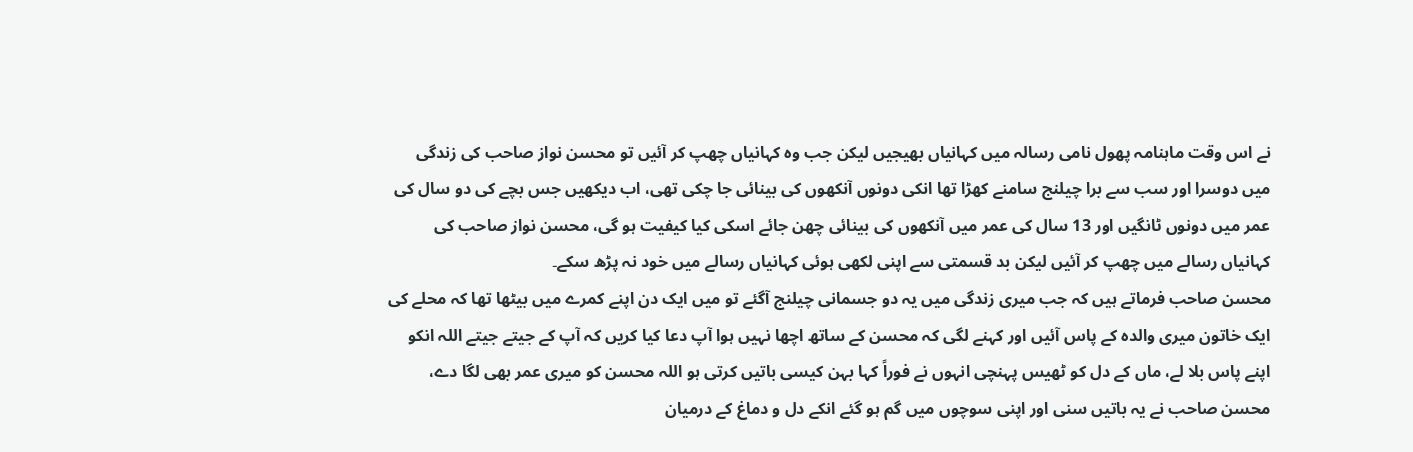نے اس وقت ماہنامہ پھول نامی رسالہ میں کہانیاں بھیجیں لیکن جب وہ کہانیاں چھپ کر آئیں تو محسن نواز صاحب کی زندگی میں دوسرا اور سب سے برا چیلنج سامنے کھڑا تھا انکی دونوں آنکھوں کی بینائی جا چکی تھی، اب دیکھیں جس بچے کی دو سال کی عمر میں دونوں ٹانگیں اور 13 سال کی عمر میں آنکھوں کی بینائی چھن جائے اسکی کیا کیفیت ہو گی، محسن نواز صاحب کی کہانیاں رسالے میں چھپ کر آئیں لیکن بد قسمتی سے اپنی لکھی ہوئی کہانیاں رسالے میں خود نہ پڑھ سکے۔
محسن صاحب فرماتے ہیں کہ جب میری زندگی میں یہ دو جسمانی چیلنج آگئے تو میں ایک دن اپنے کمرے میں بیٹھا تھا کہ محلے کی ایک خاتون میری والدہ کے پاس آئیں اور کہنے لگی کہ محسن کے ساتھ اچھا نہیں ہوا آپ دعا کیا کریں کہ آپ کے جیتے جیتے اللہ انکو اپنے پاس بلا لے، ماں کے دل کو ٹھیس پہنچی انہوں نے فوراً کہا بہن کیسی باتیں کرتی ہو اللہ محسن کو میری عمر بھی لگا دے، محسن صاحب نے یہ باتیں سنی اور اپنی سوچوں میں گم ہو گئے انکے دل و دماغ کے درمیان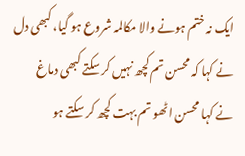ایک نہ ختم ہونے والا مکالمہ شروع ہو گیا، کبھی دل نے کہا کہ محسن تم کچھ نہیں کر سکتے کبھی دماغ نے کہا محسن اٹھو تم بہت کچھ کر سکتے ہو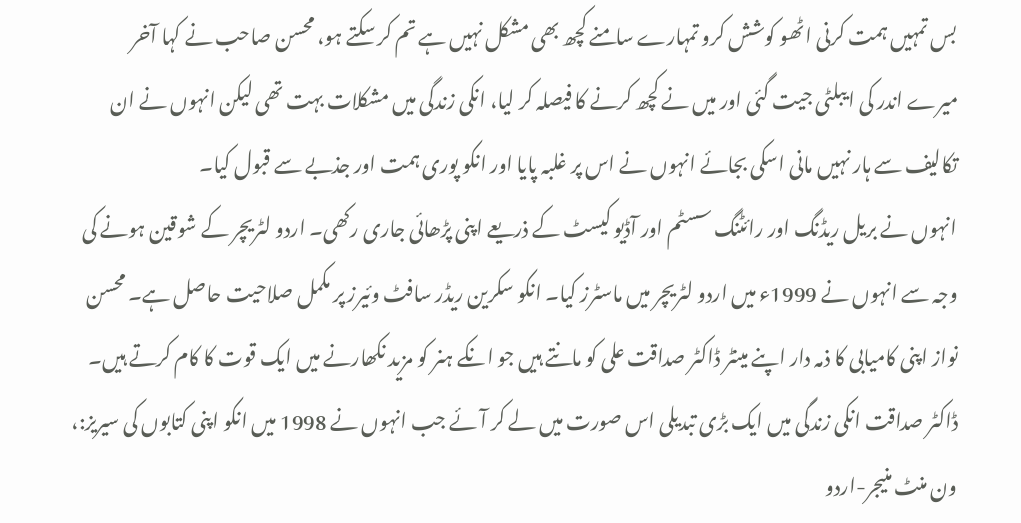بس تمہیں ہمت کرنی اٹھو کوشش کرو تمہارے سامنے کچھ بھی مشکل نہیں ہے تم کر سکتے ہو، محسن صاحب نے کہا آخر میرے اندر کی ایبلٹی جیت گئی اور میں نے کچھ کرنے کا فیصلہ کر لیا، انکی زندگی میں مشکلات بہت تھی لیکن انہوں نے ان تکالیف سے ہار نہیں مانی اسکی بجائے انہوں نے اس پر غلبہ پایا اور انکو پوری ہمت اور جذبے سے قبول کیا۔
انہوں نے بریل ریڈنگ اور رائٹنگ سسٹم اور آڈیو کیسٹ کے ذریعے اپنی پڑھائی جاری رکھی۔ اردو لٹریچر کے شوقین ہونے کی وجہ سے انہوں نے 1999ء میں اردو لٹریچر میں ماسٹرز کیا۔ انکو سکرین ریڈر سافٹ وئیرز پر مکمل صلاحیت حاصل ہے۔ محسن نواز اپنی کامیابی کا ذمہ دار اپنے مینٹر ڈاکٹر صداقت علی کو مانتے ہیں جو انکے ہنر کو مزید نکھارنے میں ایک قوت کا کام کرتے ہیں۔ ڈاکٹر صداقت انکی زندگی میں ایک بڑی تبدیلی اس صورت میں لے کر آئے جب انہوں نے 1998 میں انکو اپنی کتابوں کی سیریز:، ون منٹ منیجر-اردو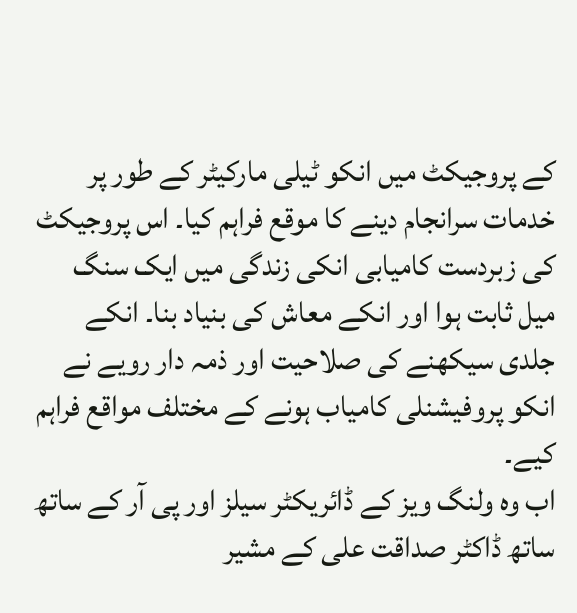کے پروجیکٹ میں انکو ٹیلی مارکیٹر کے طور پر خدمات سرانجام دینے کا موقع فراہم کیا۔ اس پروجیکٹ کی زبردست کامیابی انکی زندگی میں ایک سنگ میل ثابت ہوا اور انکے معاش کی بنیاد بنا۔ انکے جلدی سیکھنے کی صلاحیت اور ذمہ دار رویے نے انکو پروفیشنلی کامیاب ہونے کے مختلف مواقع فراہم کیے۔
اب وہ ولنگ ویز کے ڈائریکٹر سیلز اور پی آر کے ساتھ ساتھ ڈاکٹر صداقت علی کے مشیر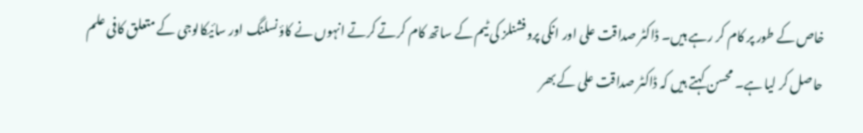خاص کے طور پر کام کر رہے ہیں۔ ڈاکٹر صداقت علی اور انکی پروفشنلز کی ٹیم کے ساتھ کام کرتے کرتے انہوں نے کاؤنسلنگ اور سائیکالوجی کے متعلق کافی علم حاصل کر لیا ہے۔ محسن کہتے ہیں کہ ڈاکٹر صداقت علی کے بھر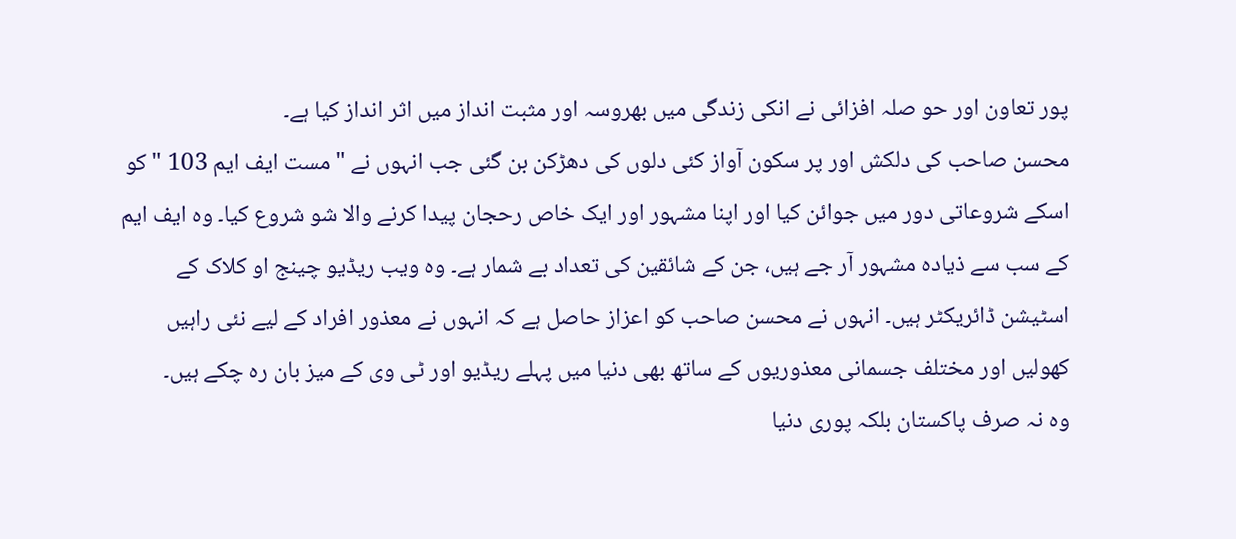پور تعاون اور حو صلہ افزائی نے انکی زندگی میں بھروسہ اور مثبت انداز میں اثر انداز کیا ہے۔
محسن صاحب کی دلکش اور پر سکون آواز کئی دلوں کی دھڑکن بن گئی جب انہوں نے "مست ایف ایم 103 " کو اسکے شروعاتی دور میں جوائن کیا اور اپنا مشہور اور ایک خاص رحجان پیدا کرنے والا شو شروع کیا۔ وہ ایف ایم کے سب سے ذیادہ مشہور آر جے ہیں، جن کے شائقین کی تعداد بے شمار ہے۔ وہ ویب ریڈیو چینج او کلاک کے اسٹیشن ڈائریکٹر ہیں۔ انہوں نے محسن صاحب کو اعزاز حاصل ہے کہ انہوں نے معذور افراد کے لیے نئی راہیں کھولیں اور مختلف جسمانی معذوریوں کے ساتھ بھی دنیا میں پہلے ریڈیو اور ٹی وی کے میز بان رہ چکے ہیں۔
وہ نہ صرف پاکستان بلکہ پوری دنیا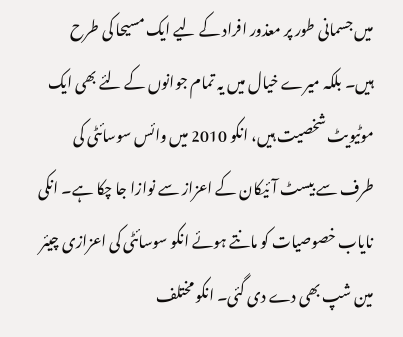میں جسمانی طور پر معذور افراد کے لیے ایک مسیحا کی طرح ہیں۔ بلکہ میرے خیال میں یہ تمام جوانوں کے لئے بھی ایک موٹیویٹ شخصیت ہیں، انکو 2010 میں وائس سوسائٹی کی طرف سے بیسٹ آئیکان کے اعزاز سے نوازا جا چکا ہے۔ انکی نایاب خصوصیات کو مانتے ہوئے انکو سوسائٹی کی اعزازی چیئر مین شپ بھی دے دی گئی۔ انکو مختلف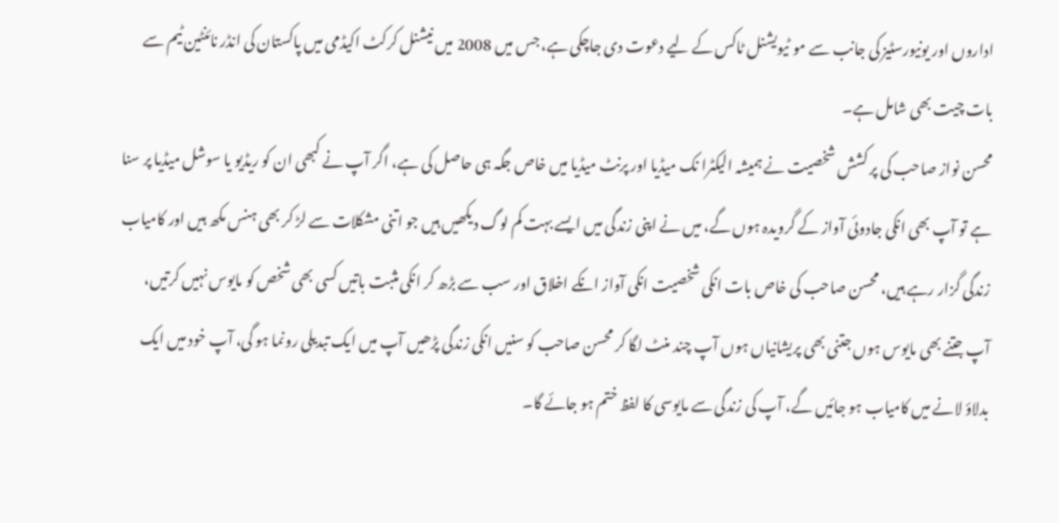اداروں اور یونیورسٹیز کی جانب سے مو ٹیویشنل ٹاکس کے لیے دعوت دی جاچکی ہے، جس میں 2008 میں نیشنل کرکٹ اکیڈمی میں پاکستان کی انڈر نائنٹین ٹیم سے بات چیت بھی شامل ہے۔
محسن نواز صاحب کی پر کشش شخصیت نے ہمیشہ الیکٹرا نک میڈیا اور پرنٹ میڈیا میں خاص جگہ ہی حاصل کی ہے، اگر آپ نے کبھی ان کو ریڈیو یا سوشل میڈیا پر سنا ہے تو آپ بھی انکی جادوئی آواز کے گرویدہ ہوں گے، میں نے اپنی زندگی میں ایسے بہت کم لوگ دیکھیں ہیں جو اتنی مشکلات سے لڑ کر بھی ہنس مکھ ہیں اور کامیاب زندگی گزار رہے ہیں، محسن صاحب کی خاص بات انکی شخصیت انکی آواز انکے اخلاق اور سب سے بڑھ کر انکی مثبت باتیں کسی بھی شخص کو مایوس نہیں کرتیں، آپ جتنے بھی مایوس ہوں جتنی بھی پریشانیاں ہوں آپ چند منٹ لگا کر محسن صاحب کو سنیں انکی زندگی پڑھیں آپ میں ایک تبدیلی رونما ہو گی، آپ خود میں ایک بدلاؤ لانے میں کامیاب ہو جائیں گے، آپ کی زندگی سے مایوسی کا لفظ ختم ہو جائے گا۔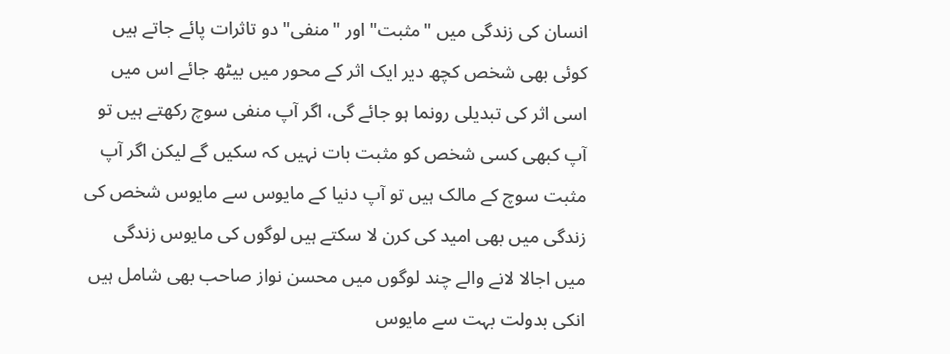انسان کی زندگی میں "مثبت" اور "منفی" دو تاثرات پائے جاتے ہیں کوئی بھی شخص کچھ دیر ایک اثر کے محور میں بیٹھ جائے اس میں اسی اثر کی تبدیلی رونما ہو جائے گی، اگر آپ منفی سوچ رکھتے ہیں تو آپ کبھی کسی شخص کو مثبت بات نہیں کہ سکیں گے لیکن اگر آپ مثبت سوچ کے مالک ہیں تو آپ دنیا کے مایوس سے مایوس شخص کی زندگی میں بھی امید کی کرن لا سکتے ہیں لوگوں کی مایوس زندگی میں اجالا لانے والے چند لوگوں میں محسن نواز صاحب بھی شامل ہیں انکی بدولت بہت سے مایوس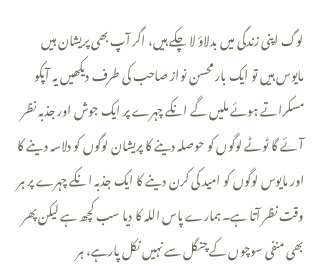لوگ اپنی زندگی میں بدلاؤ لا چکے ہیں، اگر آپ بھی پریشان ہیں مایوس ہیں تو ایک بار محسن نواز صاحب کی طرف دیکھیں یہ آپکو مسکراتے ہوئے ملیں گے انکے چہرے پر ایک جوش اور جذبہ نظر آئے گا ٹوٹے لوگوں کو حوصلہ دینے کا پریشان لوگوں کو دلاسہ دینے کا اور مایوس لوگوں کو امید کی کرن دینے کا ایک جذبہ انکے چہرے پر ہر وقت نظر آتا ہے۔ہمارے پاس اللہ کا دیا سب کچھ ہے لیکن پھر بھی منفی سوچوں کے چنگل سے نہیں نکل پارہے، ہر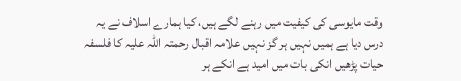وقت مایوسی کی کیفیت میں رہنے لگے ہیں، کیا ہمارے اسلاف نے یہ درس دیا ہے ہمیں نہیں ہر گز نہیں علامہ اقبال رحمتہ اللہ علیہ کا فلسفہ حیات پڑھیں انکی بات میں امید ہے انکے ہر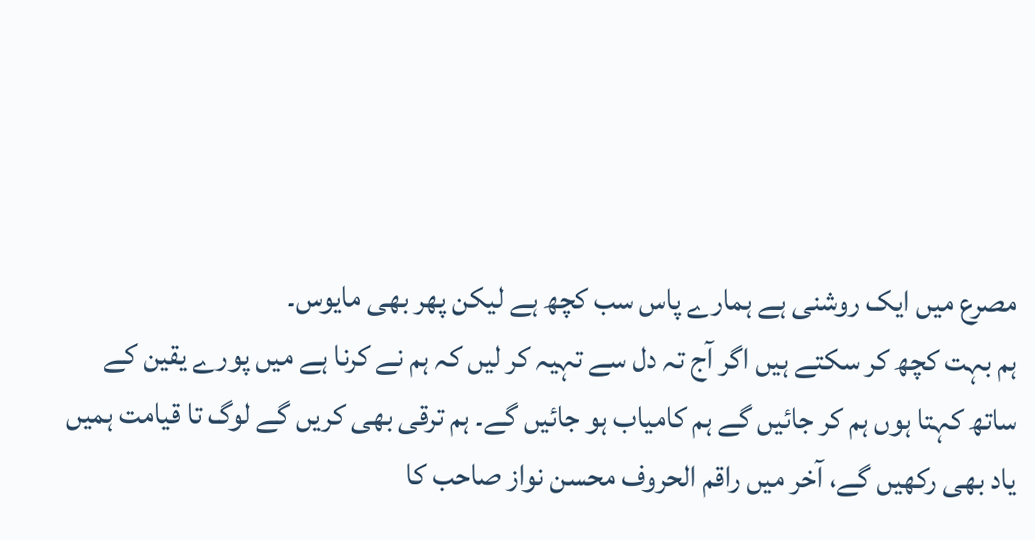مصرع میں ایک روشنی ہے ہمارے پاس سب کچھ ہے لیکن پھر بھی مایوس۔
ہم بہت کچھ کر سکتے ہیں اگر آج تہ دل سے تہیہ کر لیں کہ ہم نے کرنا ہے میں پورے یقین کے ساتھ کہتا ہوں ہم کر جائیں گے ہم کامیاب ہو جائیں گے۔ ہم ترقی بھی کریں گے لوگ تا قیامت ہمیں یاد بھی رکھیں گے، آخر میں راقم الحروف محسن نواز صاحب کا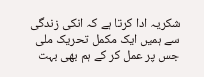شکریہ ادا کرتا ہے کہ انکی زندگی سے ہمیں ایک مکمل تحریک ملی جس پر عمل کر کے ہم بھی بہت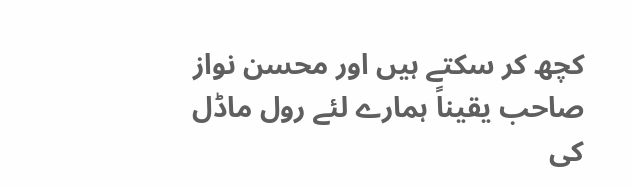کچھ کر سکتے ہیں اور محسن نواز صاحب یقیناً ہمارے لئے رول ماڈل کی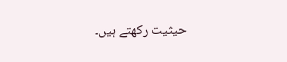حیثیت رکھتے ہیں۔